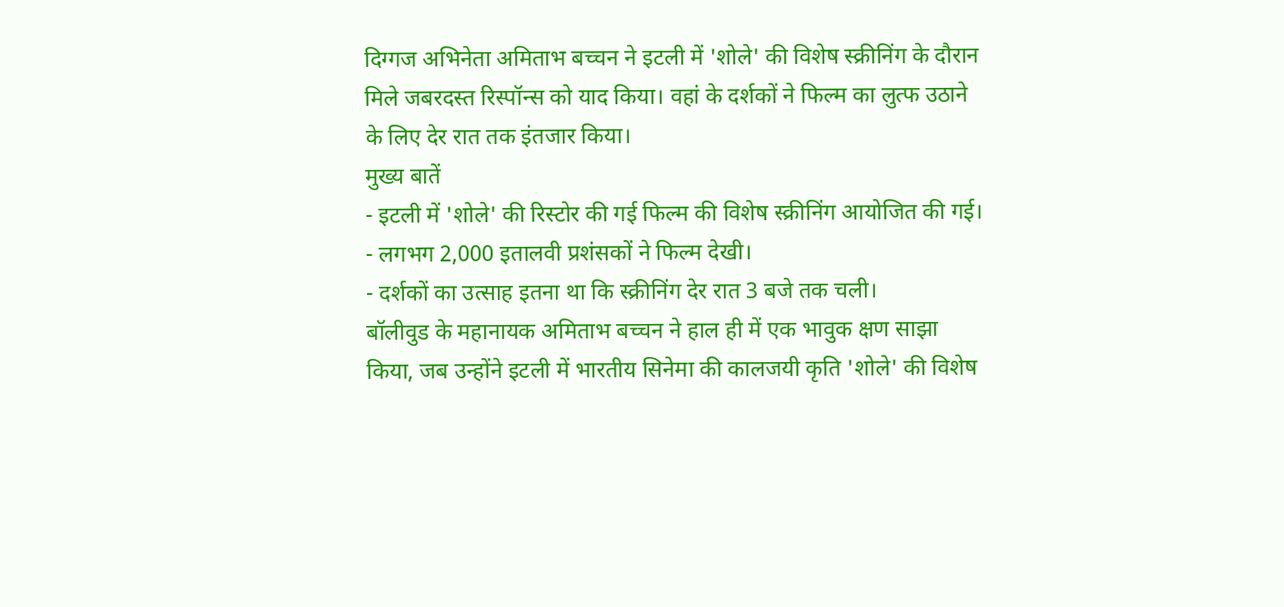दिग्गज अभिनेता अमिताभ बच्चन ने इटली में 'शोले' की विशेष स्क्रीनिंग के दौरान मिले जबरदस्त रिस्पॉन्स को याद किया। वहां के दर्शकों ने फिल्म का लुत्फ उठाने के लिए देर रात तक इंतजार किया।
मुख्य बातें
- इटली में 'शोले' की रिस्टोर की गई फिल्म की विशेष स्क्रीनिंग आयोजित की गई।
- लगभग 2,000 इतालवी प्रशंसकों ने फिल्म देखी।
- दर्शकों का उत्साह इतना था कि स्क्रीनिंग देर रात 3 बजे तक चली।
बॉलीवुड के महानायक अमिताभ बच्चन ने हाल ही में एक भावुक क्षण साझा किया, जब उन्होंने इटली में भारतीय सिनेमा की कालजयी कृति 'शोले' की विशेष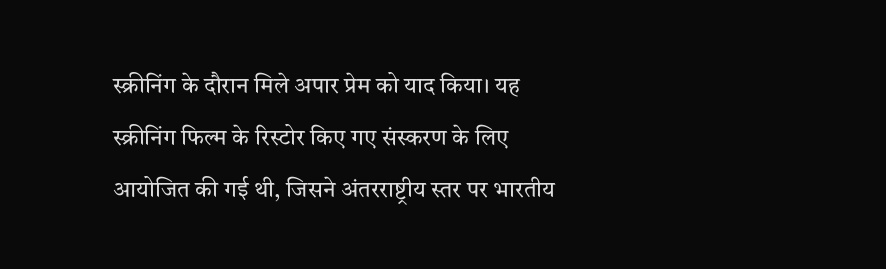स्क्रीनिंग के दौरान मिले अपार प्रेम को याद किया। यह स्क्रीनिंग फिल्म के रिस्टोर किए गए संस्करण के लिए आयोजित की गई थी, जिसने अंतरराष्ट्रीय स्तर पर भारतीय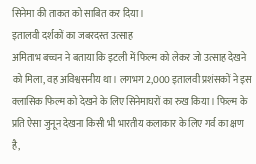सिनेमा की ताकत को साबित कर दिया।
इतालवी दर्शकों का जबरदस्त उत्साह
अमिताभ बच्चन ने बताया कि इटली में फिल्म को लेकर जो उत्साह देखने को मिला, वह अविश्वसनीय था। लगभग 2,000 इतालवी प्रशंसकों ने इस क्लासिक फिल्म को देखने के लिए सिनेमाघरों का रुख किया। फिल्म के प्रति ऐसा जुनून देखना किसी भी भारतीय कलाकार के लिए गर्व का क्षण है,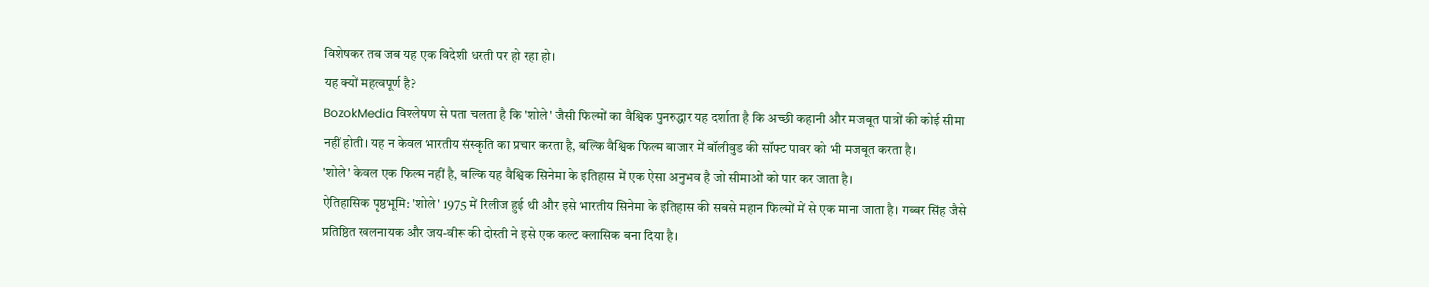विशेषकर तब जब यह एक विदेशी धरती पर हो रहा हो।
यह क्यों महत्वपूर्ण है?
BozokMedia विश्लेषण से पता चलता है कि 'शोले' जैसी फिल्मों का वैश्विक पुनरुद्धार यह दर्शाता है कि अच्छी कहानी और मजबूत पात्रों की कोई सीमा नहीं होती। यह न केवल भारतीय संस्कृति का प्रचार करता है, बल्कि वैश्विक फिल्म बाजार में बॉलीवुड की सॉफ्ट पावर को भी मजबूत करता है।
'शोले' केवल एक फिल्म नहीं है, बल्कि यह वैश्विक सिनेमा के इतिहास में एक ऐसा अनुभव है जो सीमाओं को पार कर जाता है।
ऐतिहासिक पृष्ठभूमि: 'शोले' 1975 में रिलीज हुई थी और इसे भारतीय सिनेमा के इतिहास की सबसे महान फिल्मों में से एक माना जाता है। गब्बर सिंह जैसे प्रतिष्ठित खलनायक और जय-वीरू की दोस्ती ने इसे एक कल्ट क्लासिक बना दिया है।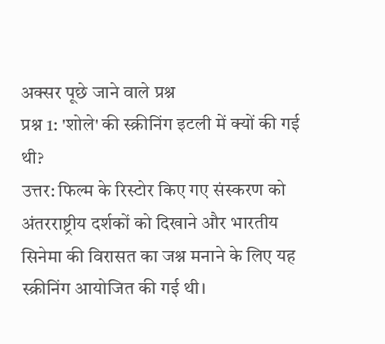अक्सर पूछे जाने वाले प्रश्न
प्रश्न 1: 'शोले' की स्क्रीनिंग इटली में क्यों की गई थी?
उत्तर: फिल्म के रिस्टोर किए गए संस्करण को अंतरराष्ट्रीय दर्शकों को दिखाने और भारतीय सिनेमा की विरासत का जश्न मनाने के लिए यह स्क्रीनिंग आयोजित की गई थी।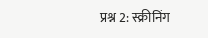प्रश्न 2: स्क्रीनिंग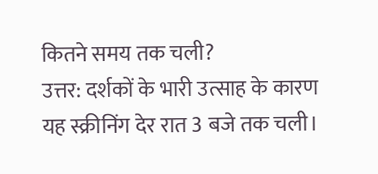कितने समय तक चली?
उत्तर: दर्शकों के भारी उत्साह के कारण यह स्क्रीनिंग देर रात 3 बजे तक चली।